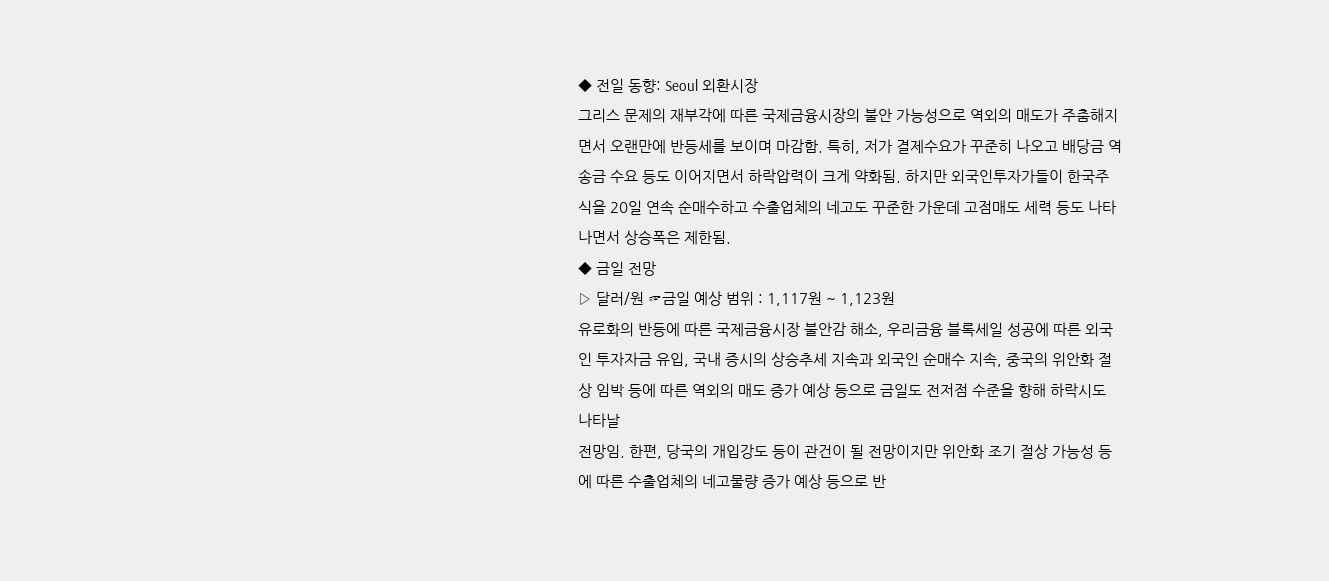◆ 전일 동향: Seoul 외환시장
그리스 문제의 재부각에 따른 국제금융시장의 불안 가능성으로 역외의 매도가 주춤해지면서 오랜만에 반등세를 보이며 마감함. 특히, 저가 결제수요가 꾸준히 나오고 배당금 역송금 수요 등도 이어지면서 하락압력이 크게 약화됨. 하지만 외국인투자가들이 한국주식을 20일 연속 순매수하고 수출업체의 네고도 꾸준한 가운데 고점매도 세력 등도 나타나면서 상승폭은 제한됨.
◆ 금일 전망
▷ 달러/원 ☞금일 예상 범위 : 1,117원 ~ 1,123원
유로화의 반등에 따른 국제금융시장 불안감 해소, 우리금융 블록세일 성공에 따른 외국인 투자자금 유입, 국내 증시의 상승추세 지속과 외국인 순매수 지속, 중국의 위안화 절상 임박 등에 따른 역외의 매도 증가 예상 등으로 금일도 전저점 수준을 향해 하락시도 나타날
전망임. 한편, 당국의 개입강도 등이 관건이 될 전망이지만 위안화 조기 절상 가능성 등에 따른 수출업체의 네고물량 증가 예상 등으로 반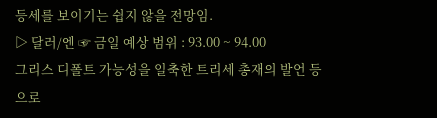등세를 보이기는 쉽지 않을 전망임.
▷ 달러/엔 ☞ 금일 예상 범위 : 93.00 ~ 94.00
그리스 디폴트 가능성을 일축한 트리세 총재의 발언 등으로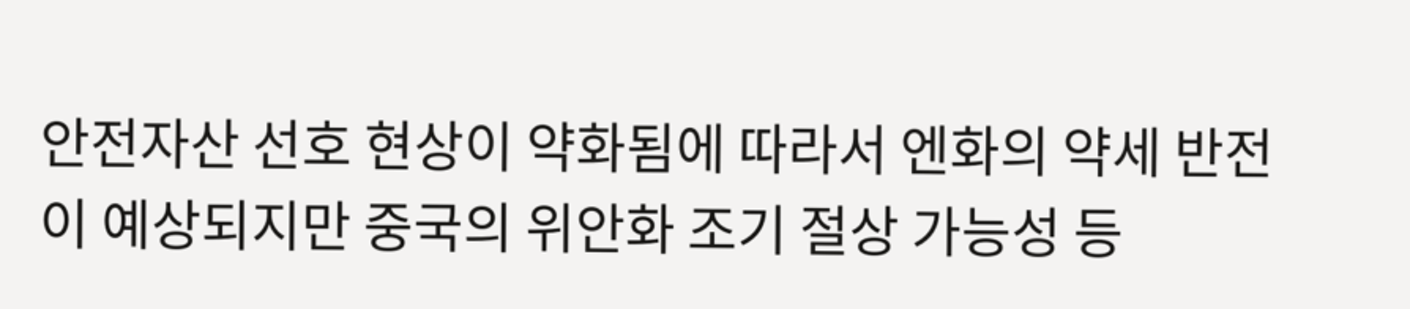안전자산 선호 현상이 약화됨에 따라서 엔화의 약세 반전이 예상되지만 중국의 위안화 조기 절상 가능성 등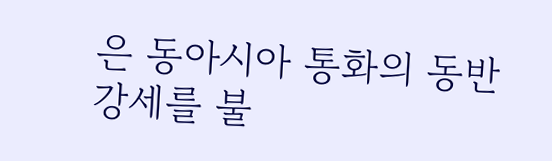은 동아시아 통화의 동반 강세를 불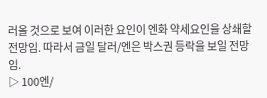러올 것으로 보여 이러한 요인이 엔화 약세요인을 상쇄할 전망임. 따라서 금일 달러/엔은 박스권 등락을 보일 전망임.
▷ 100엔/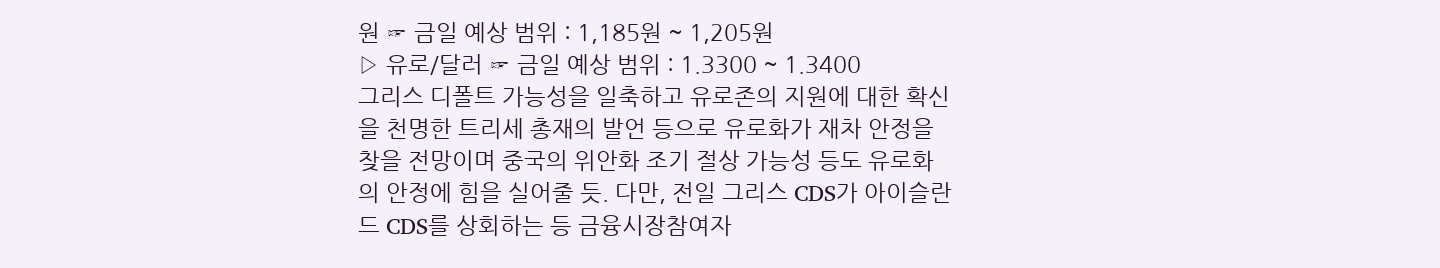원 ☞ 금일 예상 범위 : 1,185원 ~ 1,205원
▷ 유로/달러 ☞ 금일 예상 범위 : 1.3300 ~ 1.3400
그리스 디폴트 가능성을 일축하고 유로존의 지원에 대한 확신을 천명한 트리세 총재의 발언 등으로 유로화가 재차 안정을 찾을 전망이며 중국의 위안화 조기 절상 가능성 등도 유로화의 안정에 힘을 실어줄 듯. 다만, 전일 그리스 CDS가 아이슬란드 CDS를 상회하는 등 금융시장참여자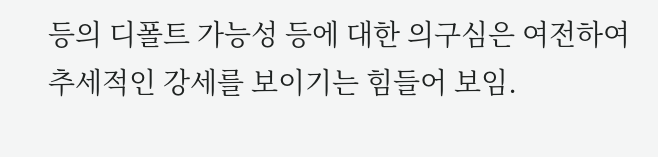등의 디폴트 가능성 등에 대한 의구심은 여전하여 추세적인 강세를 보이기는 힘들어 보임.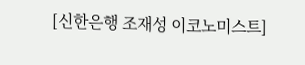[신한은행 조재성 이코노미스트]